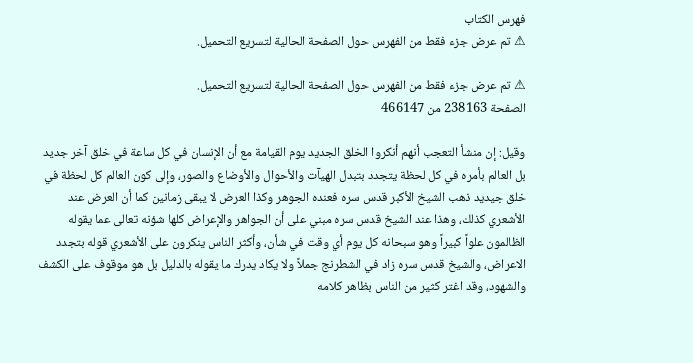فهرس الكتاب
⚠ تم عرض جزء فقط من الفهرس حول الصفحة الحالية لتسريع التحميل.

⚠ تم عرض جزء فقط من الفهرس حول الصفحة الحالية لتسريع التحميل.
الصفحة 238163 من 466147

وقيل: إن منشأ التعجب أنهم أنكروا الخلق الجديد يوم القيامة مع أن الإنسان في كل ساعة في خلق آخر جديد بل العالم بأمره في كل لحظة يتجدد بتبدل الهيآت والأحوال والأوضاع والصور، وإلى كون العالم كل لحظة في خلق جيديد ذهب الشيخ الأكبر قدس سره فعنده الجوهر وكذا العرض لا يبقى زمانين كما أن العرض عند الأشعري كذلك، وهذا عند الشيخ قدس سره مبني على أن الجواهر والإعراض كلها شؤنه تعالى عما يقوله الظالمون علواً كبيراً وهو سبحانه كل يوم أي وقت في شأن، وأكثر الناس ينكرون على الأشعري قوله بتجدد الاعراض، والشيخ قدس سره زاد في الشطرنج جملاً ولا يكاد يدرك ما يقوله بالدليل بل هو موقوف على الكشف والشهود، وقد اغتر كثير من الناس بظاهر كلامه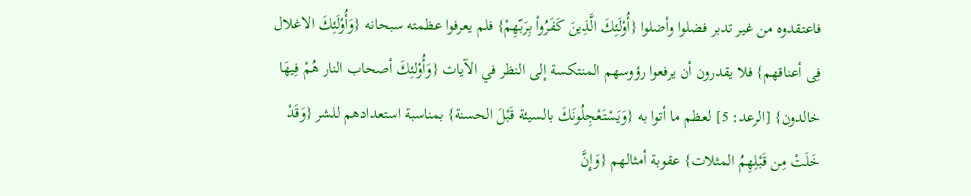فاعتقدوه من غير تدبر فضلوا وأضلوا {أُوْلَئِكَ الَّذِينَ كَفَرُواْ بِرَبّهِمْ} فلم يعرفوا عظمته سبحانه {وَأُوْلَئِكَ الاغلال فِى أعناقهم} فلا يقدرون أن يرفعوا رؤوسهم المنتكسة إلى النظر في الآيات {وَأُوْلئِكَ أصحاب النار هُمْ فِيهَا خالدون} [الرعد: 5] لعظم ما أتوا به {وَيَسْتَعْجِلُونَكَ بالسيئة قَبْلَ الحسنة} بمناسبة استعدادهم للشر {وَقَدْ خَلَتْ مِن قَبْلِهِمُ المثلات} عقوبة أمثالهم {وَإِنَّ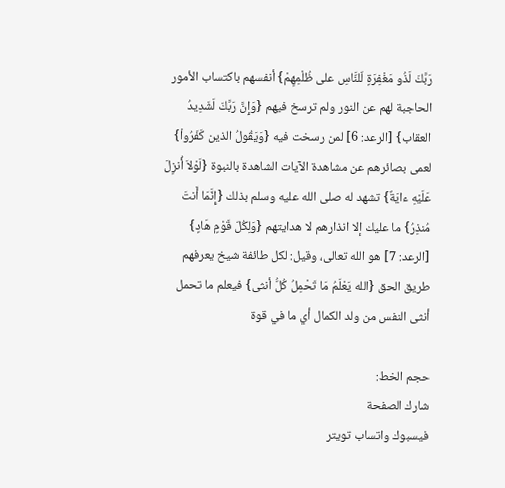رَبَّكَ لَذُو مَغْفِرَةٍ لّلنَّاسِ على ظُلْمِهِمْ} أنفسهم باكتساب الأمور الحاجبة لهم عن النور ولم ترسخ فيهم {وَإِنَّ رَبَّكَ لَشَدِيدُ العقاب} [الرعد: 6] لمن رسخت فيه {وَيَقُولُ الذين كَفَرُواْ} لعمى بصائرهم عن مشاهدة الآيات الشاهدة بالنبوة {لَوْلاَ أُنزِلَ عَلَيْهِ ءايَةٌ} تشهد له صلى الله عليه وسلم بذلك {إِنَّمَا أَنتَ مُنذِرُ} ما عليك إلا انذارهم لا هدايتهم {وَلِكُلّ قَوْمٍ هَادٍ} [الرعد: 7] هو الله تعالى، وقيل: لكل طائفة شيخ يعرفهم طريق الحق {الله يَعْلَمُ مَا تَحْمِلُ كُلُّ أنثى} فيعلم ما تحمل أنثى النفس من ولد الكمال أي ما في قوة

حجم الخط:
شارك الصفحة
فيسبوك واتساب تويتر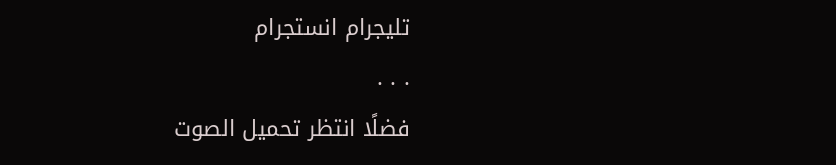تليجرام انستجرام
. . .
فضلًا انتظر تحميل الصوت